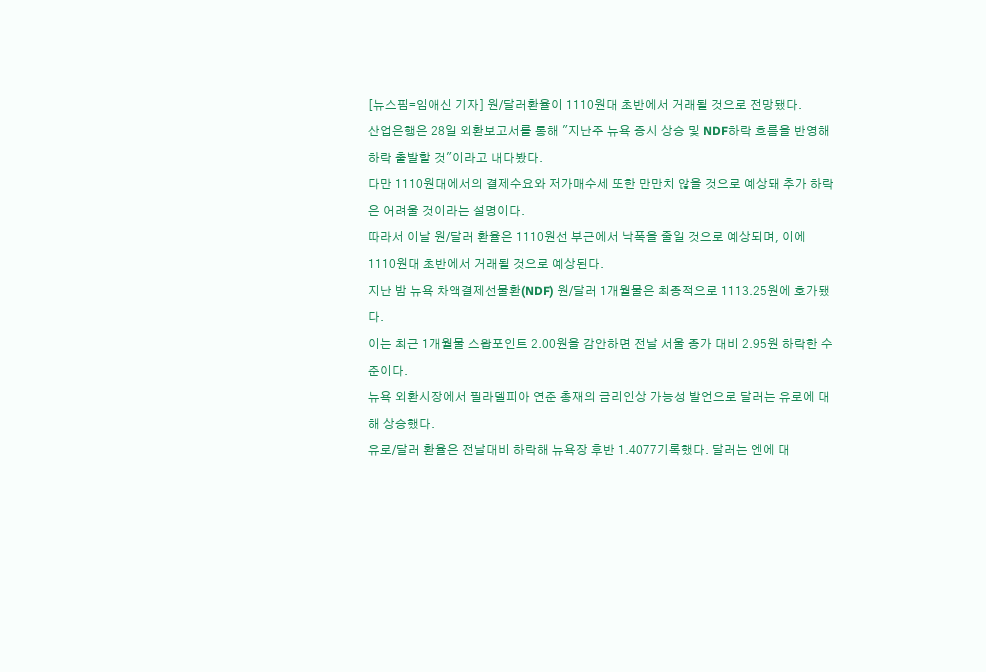[뉴스핌=임애신 기자] 원/달러환율이 1110원대 초반에서 거래될 것으로 전망됐다.
산업은행은 28일 외환보고서를 통해 "지난주 뉴욕 증시 상승 및 NDF하락 흐름을 반영해 하락 출발할 것"이라고 내다봤다.
다만 1110원대에서의 결제수요와 저가매수세 또한 만만치 않을 것으로 예상돼 추가 하락은 어려울 것이라는 설명이다.
따라서 이날 원/달러 환율은 1110원선 부근에서 낙폭을 줄일 것으로 예상되며, 이에 1110원대 초반에서 거래될 것으로 예상된다.
지난 밤 뉴욕 차액결제선물환(NDF) 원/달러 1개월물은 최종적으로 1113.25원에 호가됐다.
이는 최근 1개월물 스왑포인트 2.00원을 감안하면 전날 서울 종가 대비 2.95원 하락한 수준이다.
뉴욕 외환시장에서 필라델피아 연준 총재의 금리인상 가능성 발언으로 달러는 유로에 대해 상승했다.
유로/달러 환율은 전날대비 하락해 뉴욕장 후반 1.4077기록했다. 달러는 엔에 대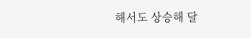해서도 상승해 달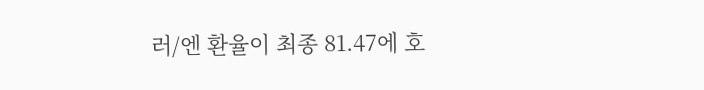러/엔 환율이 최종 81.47에 호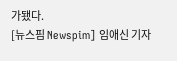가됐다.
[뉴스핌 Newspim] 임애신 기자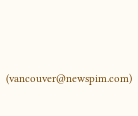(vancouver@newspim.com)